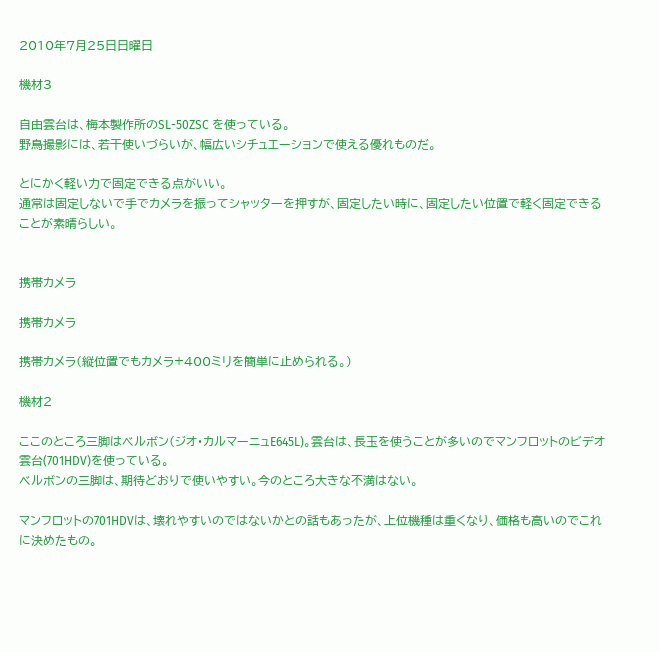2010年7月25日日曜日

機材3

自由雲台は、梅本製作所のSL-50ZSC を使っている。
野鳥撮影には、若干使いづらいが、幅広いシチュエーションで使える優れものだ。

とにかく軽い力で固定できる点がいい。
通常は固定しないで手でカメラを振ってシャッターを押すが、固定したい時に、固定したい位置で軽く固定できることが素晴らしい。


携帯カメラ

携帯カメラ

携帯カメラ(縦位置でもカメラ+400ミリを簡単に止められる。)

機材2

ここのところ三脚はベルボン(ジオ・カルマーニュE645L)。雲台は、長玉を使うことが多いのでマンフロットのビデオ雲台(701HDV)を使っている。
ベルボンの三脚は、期待どおりで使いやすい。今のところ大きな不満はない。

マンフロットの701HDVは、壊れやすいのではないかとの話もあったが、上位機種は重くなり、価格も高いのでこれに決めたもの。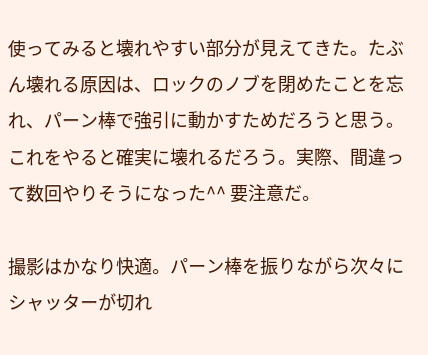使ってみると壊れやすい部分が見えてきた。たぶん壊れる原因は、ロックのノブを閉めたことを忘れ、パーン棒で強引に動かすためだろうと思う。これをやると確実に壊れるだろう。実際、間違って数回やりそうになった^^ 要注意だ。

撮影はかなり快適。パーン棒を振りながら次々にシャッターが切れ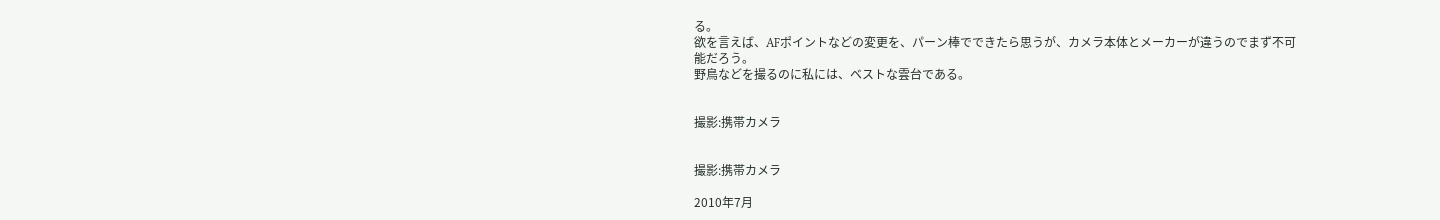る。
欲を言えば、AFポイントなどの変更を、パーン棒でできたら思うが、カメラ本体とメーカーが違うのでまず不可能だろう。
野鳥などを撮るのに私には、ベストな雲台である。


撮影:携帯カメラ


撮影:携帯カメラ

2010年7月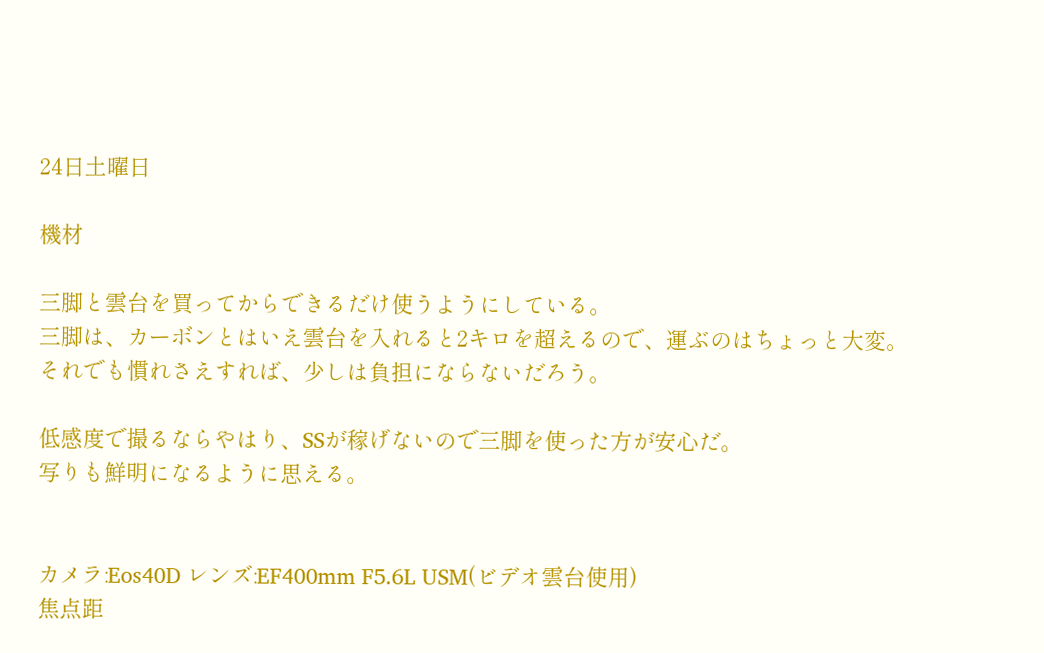24日土曜日

機材

三脚と雲台を買ってからできるだけ使うようにしている。
三脚は、カーボンとはいえ雲台を入れると2キロを超えるので、運ぶのはちょっと大変。
それでも慣れさえすれば、少しは負担にならないだろう。

低感度で撮るならやはり、SSが稼げないので三脚を使った方が安心だ。
写りも鮮明になるように思える。


カメラ:Eos40D レンズ:EF400mm F5.6L USM(ビデオ雲台使用)
焦点距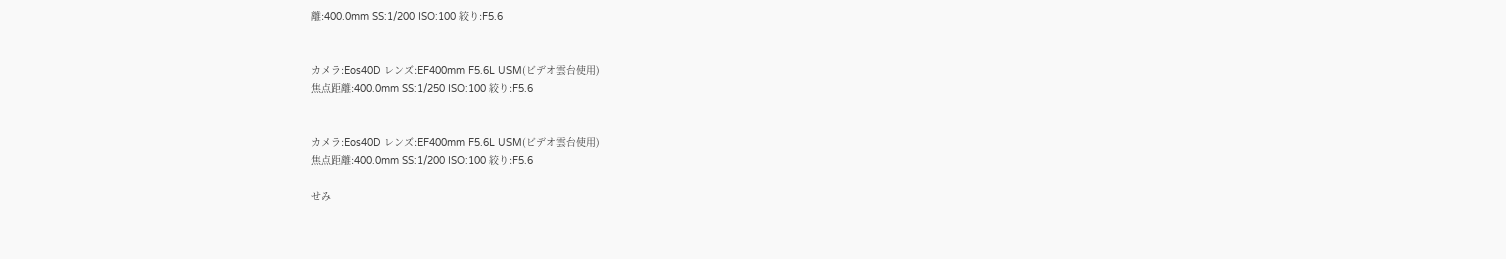離:400.0mm SS:1/200 ISO:100 絞り:F5.6


カメラ:Eos40D レンズ:EF400mm F5.6L USM(ビデオ雲台使用)
焦点距離:400.0mm SS:1/250 ISO:100 絞り:F5.6


カメラ:Eos40D レンズ:EF400mm F5.6L USM(ビデオ雲台使用)
焦点距離:400.0mm SS:1/200 ISO:100 絞り:F5.6

せみ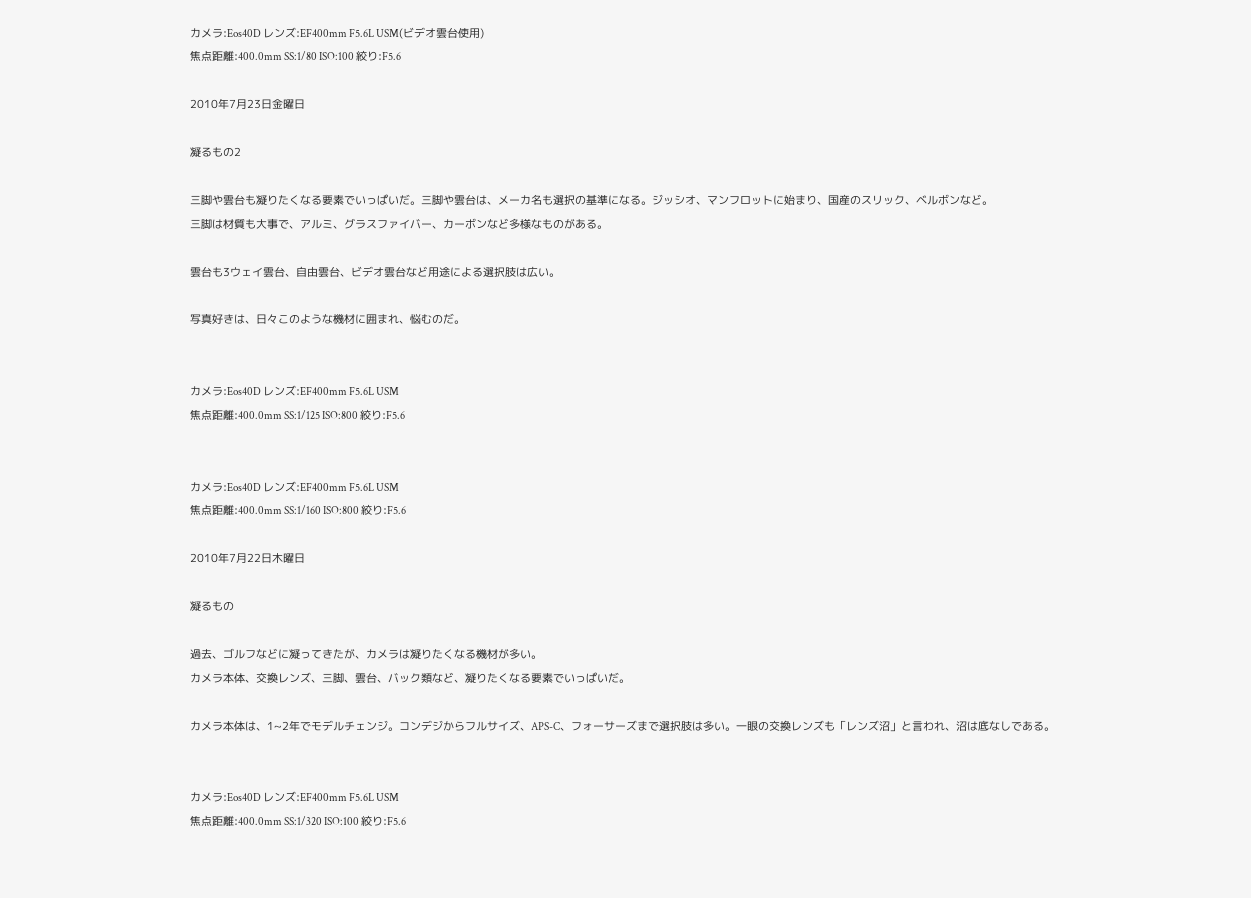カメラ:Eos40D レンズ:EF400mm F5.6L USM(ビデオ雲台使用)
焦点距離:400.0mm SS:1/80 ISO:100 絞り:F5.6

2010年7月23日金曜日

凝るもの2

三脚や雲台も凝りたくなる要素でいっぱいだ。三脚や雲台は、メーカ名も選択の基準になる。ジッシオ、マンフロットに始まり、国産のスリック、ベルボンなど。
三脚は材質も大事で、アルミ、グラスファイバー、カーボンなど多様なものがある。

雲台も3ウェイ雲台、自由雲台、ビデオ雲台など用途による選択肢は広い。

写真好きは、日々このような機材に囲まれ、悩むのだ。


カメラ:Eos40D レンズ:EF400mm F5.6L USM
焦点距離:400.0mm SS:1/125 ISO:800 絞り:F5.6


カメラ:Eos40D レンズ:EF400mm F5.6L USM
焦点距離:400.0mm SS:1/160 ISO:800 絞り:F5.6

2010年7月22日木曜日

凝るもの

過去、ゴルフなどに凝ってきたが、カメラは凝りたくなる機材が多い。
カメラ本体、交換レンズ、三脚、雲台、バック類など、凝りたくなる要素でいっぱいだ。

カメラ本体は、1~2年でモデルチェンジ。コンデジからフルサイズ、APS-C、フォーサーズまで選択肢は多い。一眼の交換レンズも「レンズ沼」と言われ、沼は底なしである。


カメラ:Eos40D レンズ:EF400mm F5.6L USM
焦点距離:400.0mm SS:1/320 ISO:100 絞り:F5.6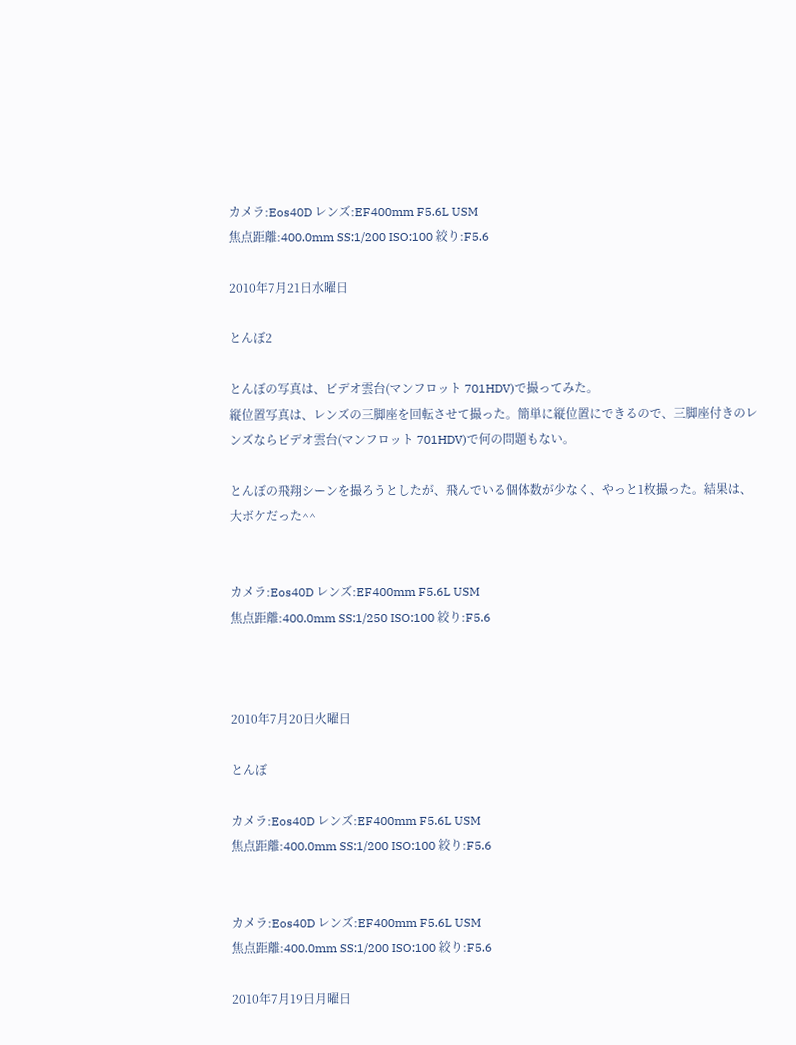カメラ:Eos40D レンズ:EF400mm F5.6L USM
焦点距離:400.0mm SS:1/200 ISO:100 絞り:F5.6

2010年7月21日水曜日

とんぼ2

とんぼの写真は、ビデオ雲台(マンフロット 701HDV)で撮ってみた。
縦位置写真は、レンズの三脚座を回転させて撮った。簡単に縦位置にできるので、三脚座付きのレンズならビデオ雲台(マンフロット 701HDV)で何の問題もない。

とんぼの飛翔シーンを撮ろうとしたが、飛んでいる個体数が少なく、やっと1枚撮った。結果は、大ボケだった^^


カメラ:Eos40D レンズ:EF400mm F5.6L USM
焦点距離:400.0mm SS:1/250 ISO:100 絞り:F5.6



2010年7月20日火曜日

とんぼ

カメラ:Eos40D レンズ:EF400mm F5.6L USM
焦点距離:400.0mm SS:1/200 ISO:100 絞り:F5.6


カメラ:Eos40D レンズ:EF400mm F5.6L USM
焦点距離:400.0mm SS:1/200 ISO:100 絞り:F5.6

2010年7月19日月曜日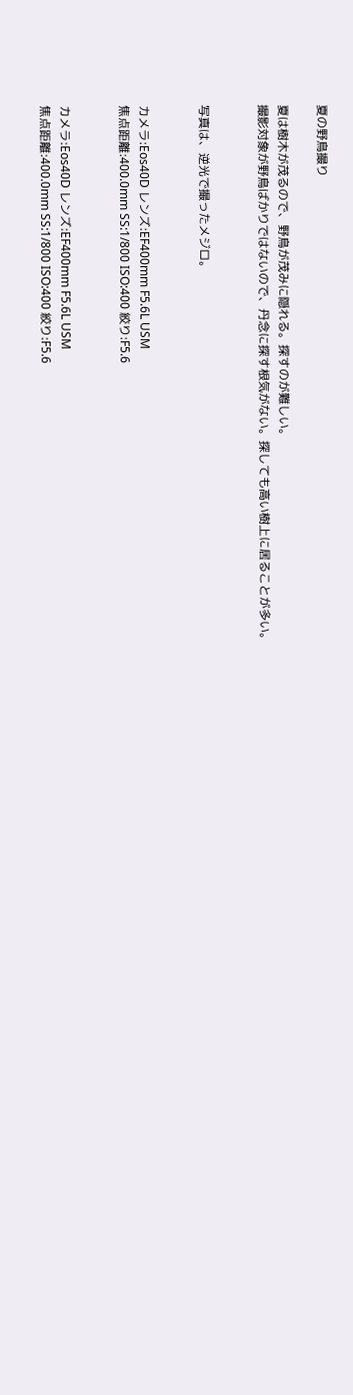夏の野鳥撮り

夏は樹木が茂るので、野鳥が茂みに隠れる。探すのが難しい。
撮影対象が野鳥ばかりではないので、丹念に探す根気がない。探しても高い樹上に居ることが多い。


写真は、逆光で撮ったメジロ。


カメラ:Eos40D レンズ:EF400mm F5.6L USM
焦点距離:400.0mm SS:1/800 ISO:400 絞り:F5.6


カメラ:Eos40D レンズ:EF400mm F5.6L USM
焦点距離:400.0mm SS:1/800 ISO:400 絞り:F5.6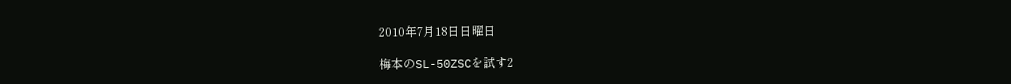2010年7月18日日曜日

梅本のSL-50ZSCを試す2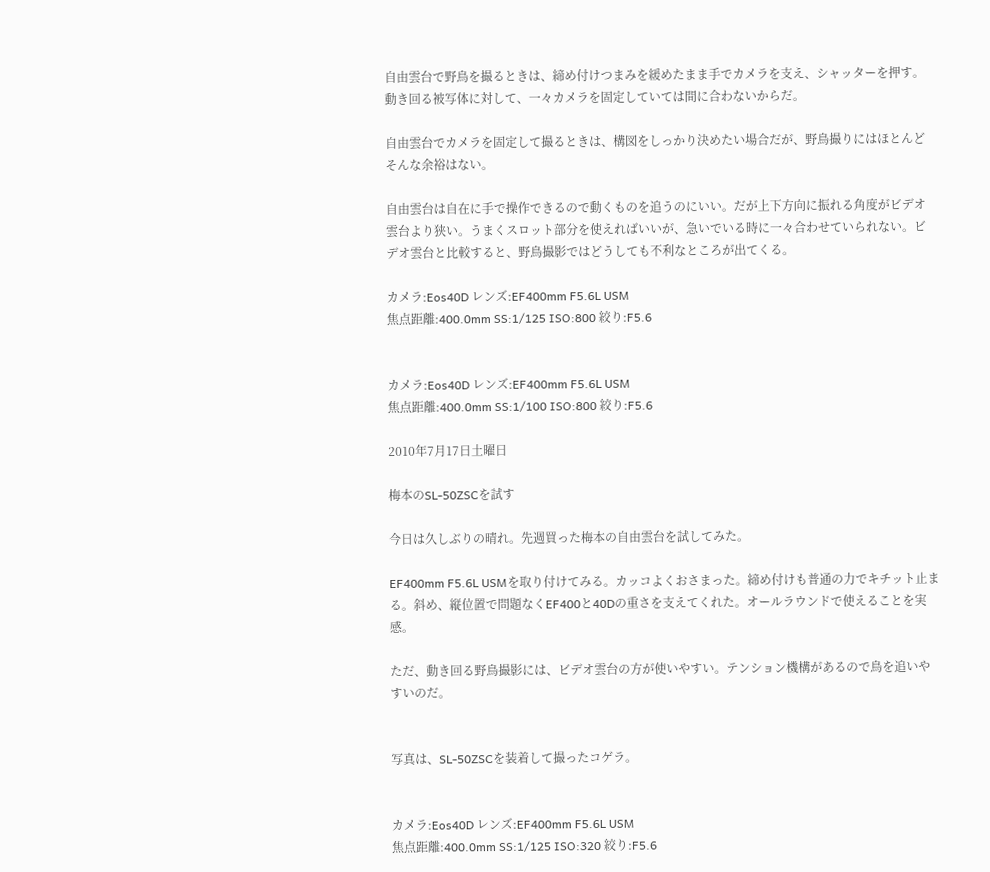自由雲台で野鳥を撮るときは、締め付けつまみを緩めたまま手でカメラを支え、シャッターを押す。動き回る被写体に対して、一々カメラを固定していては間に合わないからだ。

自由雲台でカメラを固定して撮るときは、構図をしっかり決めたい場合だが、野鳥撮りにはほとんどそんな余裕はない。

自由雲台は自在に手で操作できるので動くものを追うのにいい。だが上下方向に振れる角度がビデオ雲台より狭い。うまくスロット部分を使えればいいが、急いでいる時に一々合わせていられない。ビデオ雲台と比較すると、野鳥撮影ではどうしても不利なところが出てくる。

カメラ:Eos40D レンズ:EF400mm F5.6L USM
焦点距離:400.0mm SS:1/125 ISO:800 絞り:F5.6


カメラ:Eos40D レンズ:EF400mm F5.6L USM
焦点距離:400.0mm SS:1/100 ISO:800 絞り:F5.6

2010年7月17日土曜日

梅本のSL-50ZSCを試す

今日は久しぶりの晴れ。先週買った梅本の自由雲台を試してみた。

EF400mm F5.6L USMを取り付けてみる。カッコよくおさまった。締め付けも普通の力でキチット止まる。斜め、縦位置で問題なくEF400と40Dの重さを支えてくれた。オールラウンドで使えることを実感。

ただ、動き回る野鳥撮影には、ビデオ雲台の方が使いやすい。テンション機構があるので鳥を追いやすいのだ。


写真は、SL-50ZSCを装着して撮ったコゲラ。


カメラ:Eos40D レンズ:EF400mm F5.6L USM
焦点距離:400.0mm SS:1/125 ISO:320 絞り:F5.6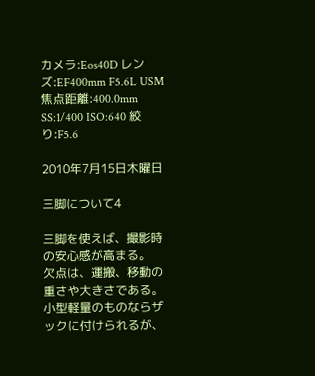カメラ:Eos40D レンズ:EF400mm F5.6L USM
焦点距離:400.0mm SS:1/400 ISO:640 絞り:F5.6

2010年7月15日木曜日

三脚について4

三脚を使えば、撮影時の安心感が高まる。
欠点は、運搬、移動の重さや大きさである。小型軽量のものならザックに付けられるが、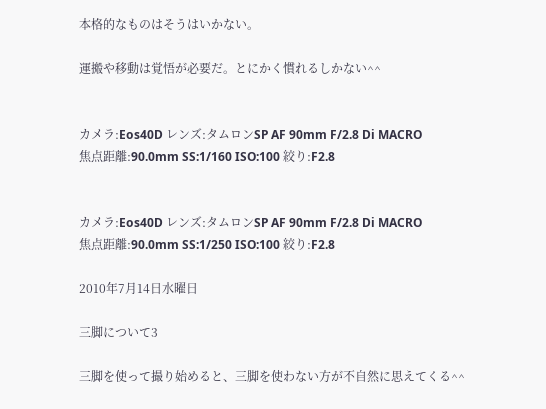本格的なものはそうはいかない。

運搬や移動は覚悟が必要だ。とにかく慣れるしかない^^


カメラ:Eos40D レンズ:タムロンSP AF 90mm F/2.8 Di MACRO
焦点距離:90.0mm SS:1/160 ISO:100 絞り:F2.8


カメラ:Eos40D レンズ:タムロンSP AF 90mm F/2.8 Di MACRO
焦点距離:90.0mm SS:1/250 ISO:100 絞り:F2.8

2010年7月14日水曜日

三脚について3

三脚を使って撮り始めると、三脚を使わない方が不自然に思えてくる^^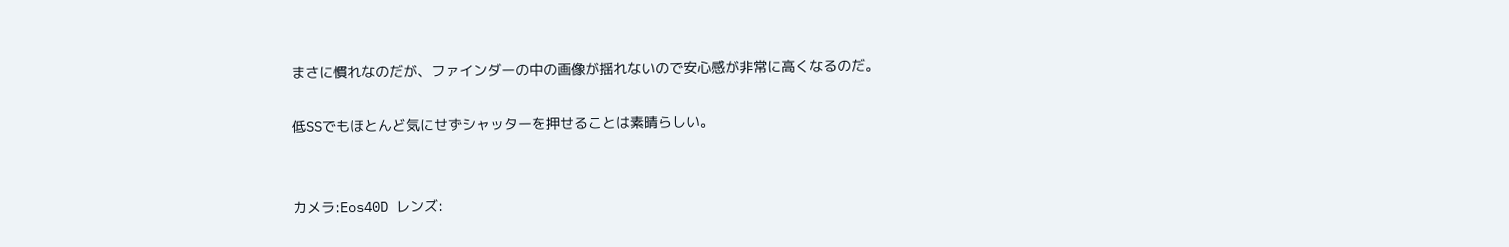まさに慣れなのだが、ファインダーの中の画像が揺れないので安心感が非常に高くなるのだ。

低SSでもほとんど気にせずシャッターを押せることは素晴らしい。


カメラ:Eos40D レンズ: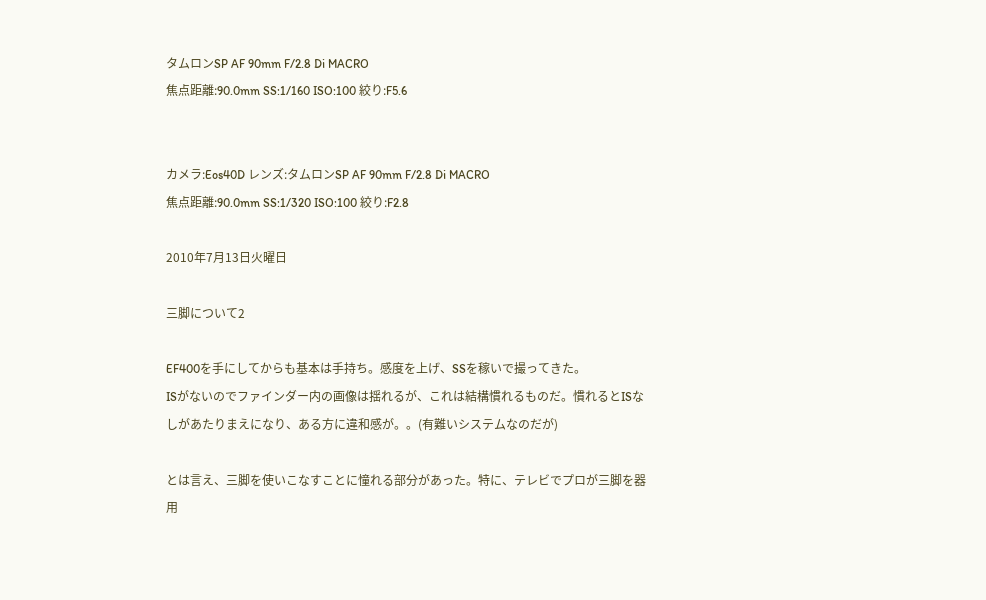タムロンSP AF 90mm F/2.8 Di MACRO
焦点距離:90.0mm SS:1/160 ISO:100 絞り:F5.6


カメラ:Eos40D レンズ:タムロンSP AF 90mm F/2.8 Di MACRO
焦点距離:90.0mm SS:1/320 ISO:100 絞り:F2.8

2010年7月13日火曜日

三脚について2

EF400を手にしてからも基本は手持ち。感度を上げ、SSを稼いで撮ってきた。
ISがないのでファインダー内の画像は揺れるが、これは結構慣れるものだ。慣れるとISなしがあたりまえになり、ある方に違和感が。。(有難いシステムなのだが)

とは言え、三脚を使いこなすことに憧れる部分があった。特に、テレビでプロが三脚を器用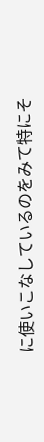に使いこなしているのをみて特にそ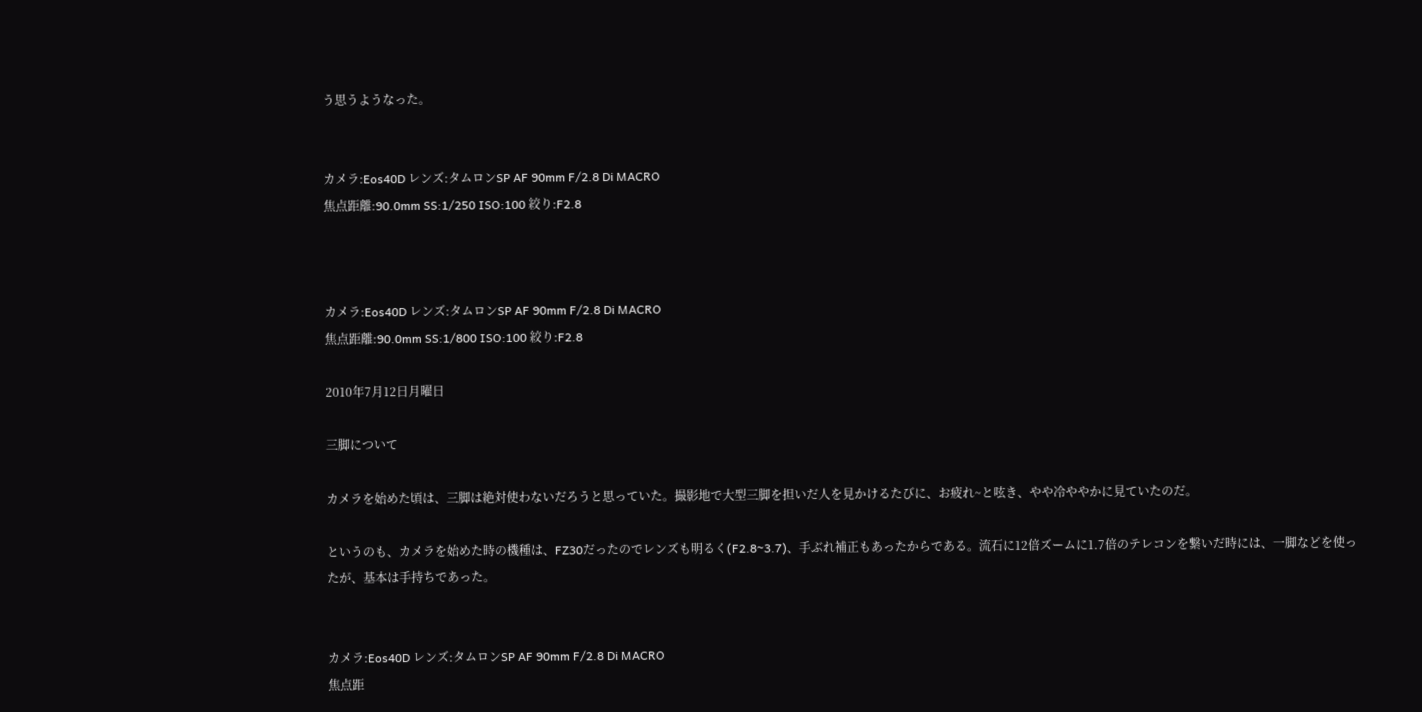う思うようなった。


カメラ:Eos40D レンズ:タムロンSP AF 90mm F/2.8 Di MACRO
焦点距離:90.0mm SS:1/250 ISO:100 絞り:F2.8



カメラ:Eos40D レンズ:タムロンSP AF 90mm F/2.8 Di MACRO
焦点距離:90.0mm SS:1/800 ISO:100 絞り:F2.8

2010年7月12日月曜日

三脚について

カメラを始めた頃は、三脚は絶対使わないだろうと思っていた。撮影地で大型三脚を担いだ人を見かけるたびに、お疲れ~と呟き、やや冷ややかに見ていたのだ。

というのも、カメラを始めた時の機種は、FZ30だったのでレンズも明るく(F2.8~3.7)、手ぶれ補正もあったからである。流石に12倍ズームに1.7倍のテレコンを繋いだ時には、一脚などを使ったが、基本は手持ちであった。


カメラ:Eos40D レンズ:タムロンSP AF 90mm F/2.8 Di MACRO
焦点距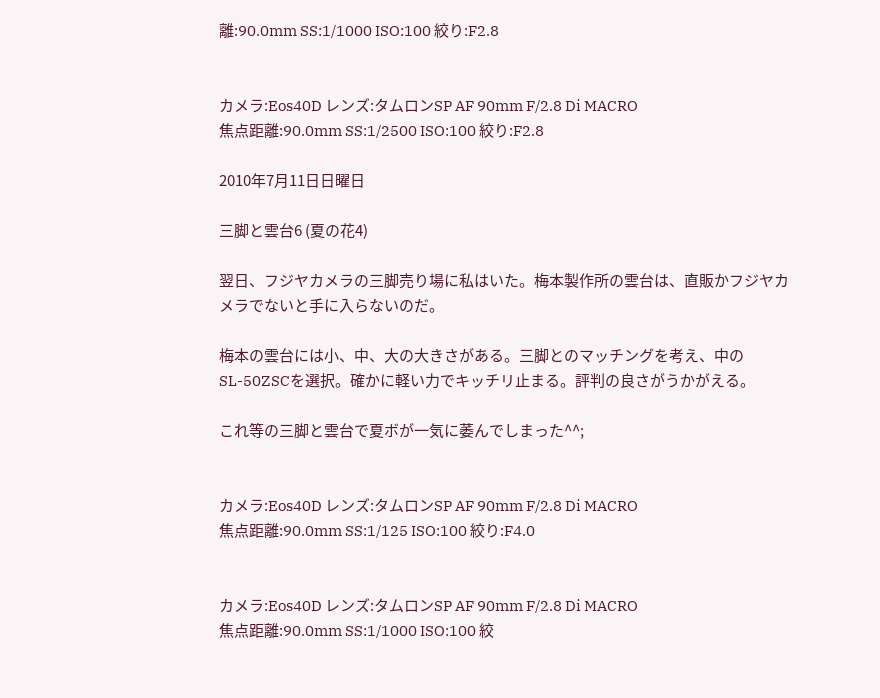離:90.0mm SS:1/1000 ISO:100 絞り:F2.8


カメラ:Eos40D レンズ:タムロンSP AF 90mm F/2.8 Di MACRO
焦点距離:90.0mm SS:1/2500 ISO:100 絞り:F2.8

2010年7月11日日曜日

三脚と雲台6 (夏の花4)

翌日、フジヤカメラの三脚売り場に私はいた。梅本製作所の雲台は、直販かフジヤカメラでないと手に入らないのだ。

梅本の雲台には小、中、大の大きさがある。三脚とのマッチングを考え、中のSL-50ZSCを選択。確かに軽い力でキッチリ止まる。評判の良さがうかがえる。

これ等の三脚と雲台で夏ボが一気に萎んでしまった^^;


カメラ:Eos40D レンズ:タムロンSP AF 90mm F/2.8 Di MACRO
焦点距離:90.0mm SS:1/125 ISO:100 絞り:F4.0


カメラ:Eos40D レンズ:タムロンSP AF 90mm F/2.8 Di MACRO
焦点距離:90.0mm SS:1/1000 ISO:100 絞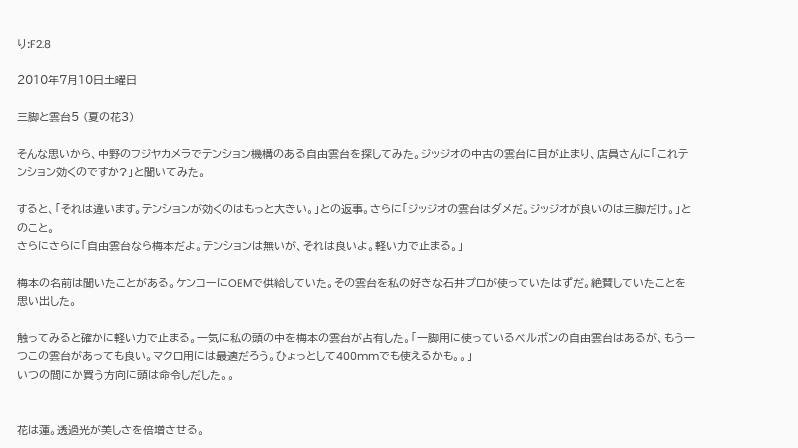り:F2.8

2010年7月10日土曜日

三脚と雲台5 (夏の花3)

そんな思いから、中野のフジヤカメラでテンション機構のある自由雲台を探してみた。ジッジオの中古の雲台に目が止まり、店員さんに「これテンション効くのですか?」と聞いてみた。

すると、「それは違います。テンションが効くのはもっと大きい。」との返事。さらに「ジッジオの雲台はダメだ。ジッジオが良いのは三脚だけ。」とのこと。
さらにさらに「自由雲台なら梅本だよ。テンションは無いが、それは良いよ。軽い力で止まる。」

梅本の名前は聞いたことがある。ケンコーにOEMで供給していた。その雲台を私の好きな石井プロが使っていたはずだ。絶賛していたことを思い出した。

触ってみると確かに軽い力で止まる。一気に私の頭の中を梅本の雲台が占有した。「一脚用に使っているベルボンの自由雲台はあるが、もう一つこの雲台があっても良い。マクロ用には最適だろう。ひょっとして400mmでも使えるかも。。」
いつの間にか買う方向に頭は命令しだした。。


花は蓮。透過光が美しさを倍増させる。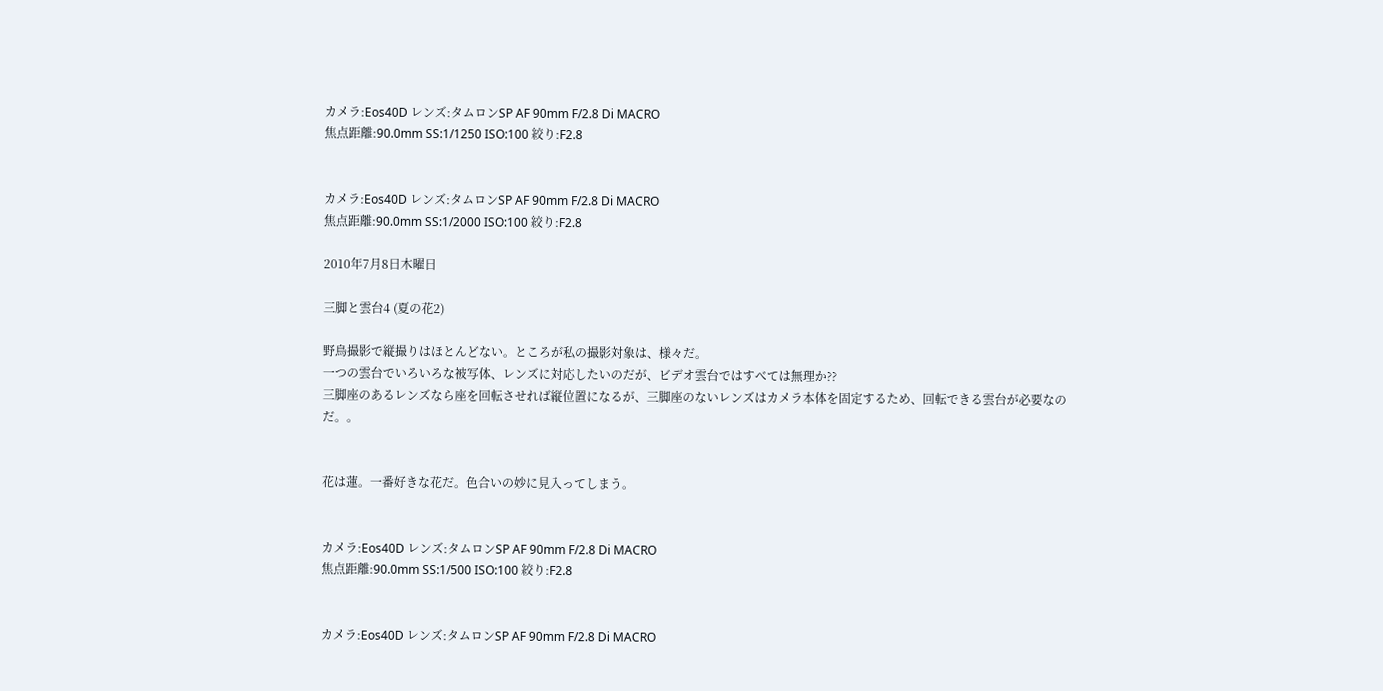カメラ:Eos40D レンズ:タムロンSP AF 90mm F/2.8 Di MACRO
焦点距離:90.0mm SS:1/1250 ISO:100 絞り:F2.8


カメラ:Eos40D レンズ:タムロンSP AF 90mm F/2.8 Di MACRO
焦点距離:90.0mm SS:1/2000 ISO:100 絞り:F2.8

2010年7月8日木曜日

三脚と雲台4 (夏の花2)

野鳥撮影で縦撮りはほとんどない。ところが私の撮影対象は、様々だ。
一つの雲台でいろいろな被写体、レンズに対応したいのだが、ビデオ雲台ではすべては無理か??
三脚座のあるレンズなら座を回転させれば縦位置になるが、三脚座のないレンズはカメラ本体を固定するため、回転できる雲台が必要なのだ。。


花は蓮。一番好きな花だ。色合いの妙に見入ってしまう。


カメラ:Eos40D レンズ:タムロンSP AF 90mm F/2.8 Di MACRO
焦点距離:90.0mm SS:1/500 ISO:100 絞り:F2.8


カメラ:Eos40D レンズ:タムロンSP AF 90mm F/2.8 Di MACRO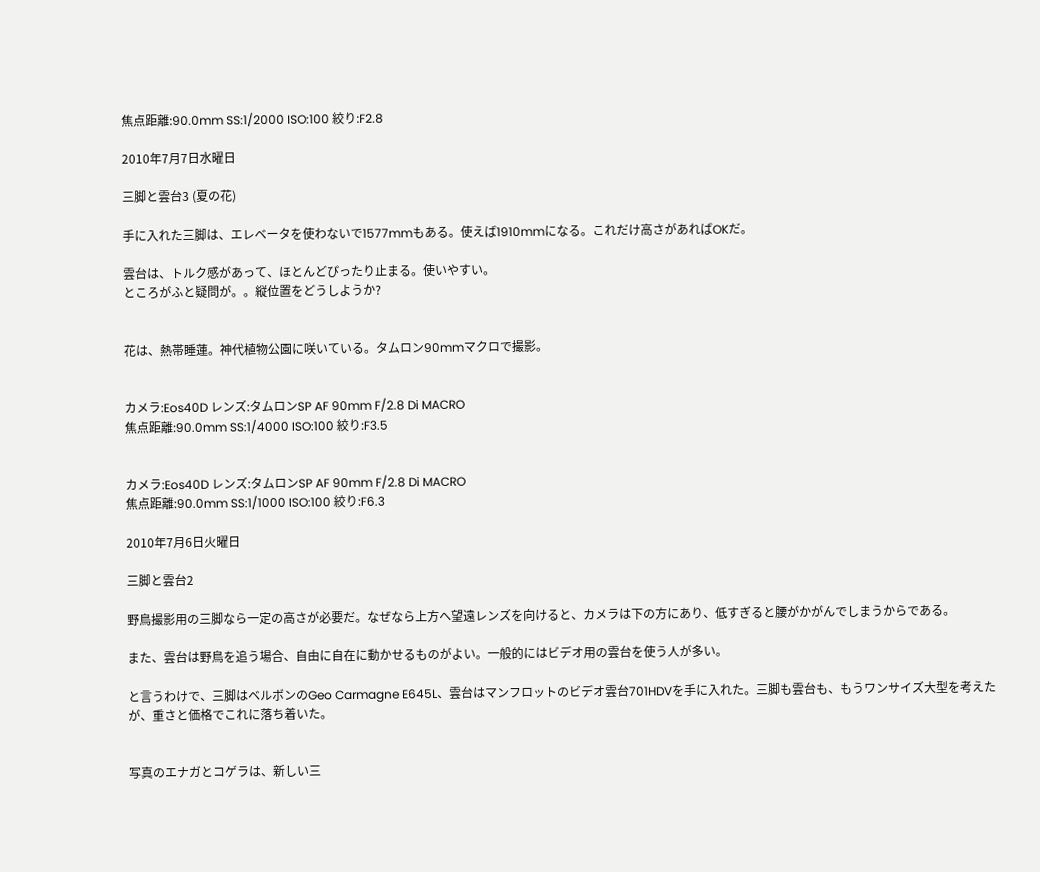焦点距離:90.0mm SS:1/2000 ISO:100 絞り:F2.8

2010年7月7日水曜日

三脚と雲台3 (夏の花)

手に入れた三脚は、エレベータを使わないで1577mmもある。使えば1910mmになる。これだけ高さがあればOKだ。

雲台は、トルク感があって、ほとんどぴったり止まる。使いやすい。
ところがふと疑問が。。縦位置をどうしようか?


花は、熱帯睡蓮。神代植物公園に咲いている。タムロン90mmマクロで撮影。


カメラ:Eos40D レンズ:タムロンSP AF 90mm F/2.8 Di MACRO
焦点距離:90.0mm SS:1/4000 ISO:100 絞り:F3.5


カメラ:Eos40D レンズ:タムロンSP AF 90mm F/2.8 Di MACRO
焦点距離:90.0mm SS:1/1000 ISO:100 絞り:F6.3

2010年7月6日火曜日

三脚と雲台2

野鳥撮影用の三脚なら一定の高さが必要だ。なぜなら上方へ望遠レンズを向けると、カメラは下の方にあり、低すぎると腰がかがんでしまうからである。

また、雲台は野鳥を追う場合、自由に自在に動かせるものがよい。一般的にはビデオ用の雲台を使う人が多い。

と言うわけで、三脚はベルボンのGeo Carmagne E645L、雲台はマンフロットのビデオ雲台701HDVを手に入れた。三脚も雲台も、もうワンサイズ大型を考えたが、重さと価格でこれに落ち着いた。


写真のエナガとコゲラは、新しい三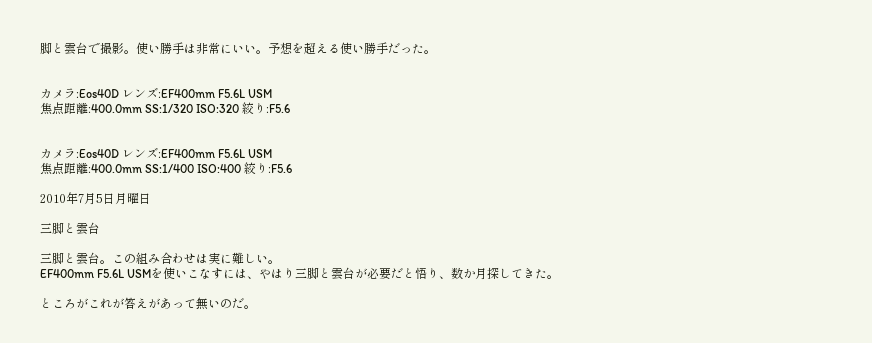脚と雲台で撮影。使い勝手は非常にいい。予想を超える使い勝手だった。


カメラ:Eos40D レンズ:EF400mm F5.6L USM
焦点距離:400.0mm SS:1/320 ISO:320 絞り:F5.6


カメラ:Eos40D レンズ:EF400mm F5.6L USM
焦点距離:400.0mm SS:1/400 ISO:400 絞り:F5.6

2010年7月5日月曜日

三脚と雲台

三脚と雲台。この組み合わせは実に難しい。
EF400mm F5.6L USMを使いこなすには、やはり三脚と雲台が必要だと悟り、数か月探してきた。

ところがこれが答えがあって無いのだ。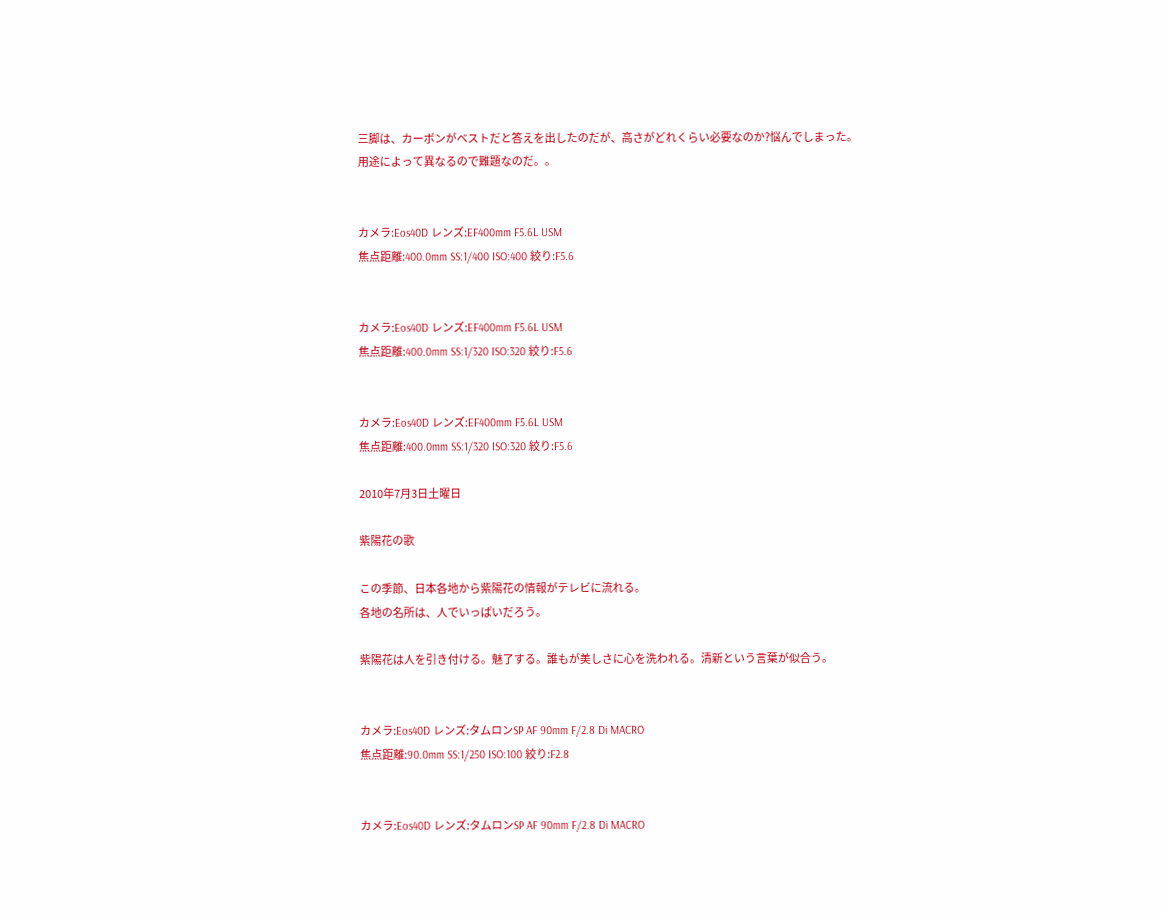三脚は、カーボンがベストだと答えを出したのだが、高さがどれくらい必要なのか?悩んでしまった。
用途によって異なるので難題なのだ。。


カメラ:Eos40D レンズ:EF400mm F5.6L USM
焦点距離:400.0mm SS:1/400 ISO:400 絞り:F5.6


カメラ:Eos40D レンズ:EF400mm F5.6L USM
焦点距離:400.0mm SS:1/320 ISO:320 絞り:F5.6


カメラ:Eos40D レンズ:EF400mm F5.6L USM
焦点距離:400.0mm SS:1/320 ISO:320 絞り:F5.6

2010年7月3日土曜日

紫陽花の歌

この季節、日本各地から紫陽花の情報がテレビに流れる。
各地の名所は、人でいっぱいだろう。

紫陽花は人を引き付ける。魅了する。誰もが美しさに心を洗われる。清新という言葉が似合う。


カメラ:Eos40D レンズ:タムロンSP AF 90mm F/2.8 Di MACRO
焦点距離:90.0mm SS:1/250 ISO:100 絞り:F2.8


カメラ:Eos40D レンズ:タムロンSP AF 90mm F/2.8 Di MACRO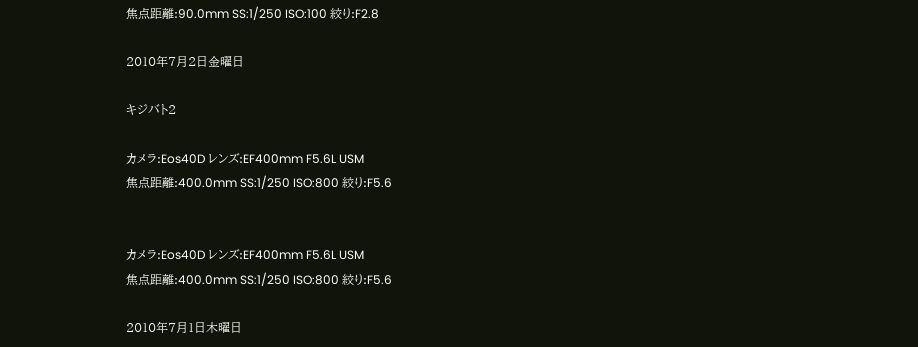焦点距離:90.0mm SS:1/250 ISO:100 絞り:F2.8

2010年7月2日金曜日

キジバト2

カメラ:Eos40D レンズ:EF400mm F5.6L USM
焦点距離:400.0mm SS:1/250 ISO:800 絞り:F5.6


カメラ:Eos40D レンズ:EF400mm F5.6L USM
焦点距離:400.0mm SS:1/250 ISO:800 絞り:F5.6

2010年7月1日木曜日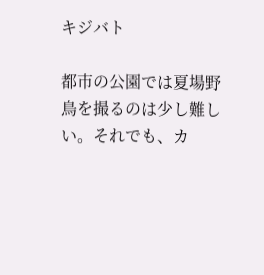キジバト

都市の公園では夏場野鳥を撮るのは少し難しい。それでも、カ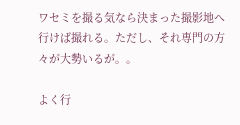ワセミを撮る気なら決まった撮影地へ行けば撮れる。ただし、それ専門の方々が大勢いるが。。

よく行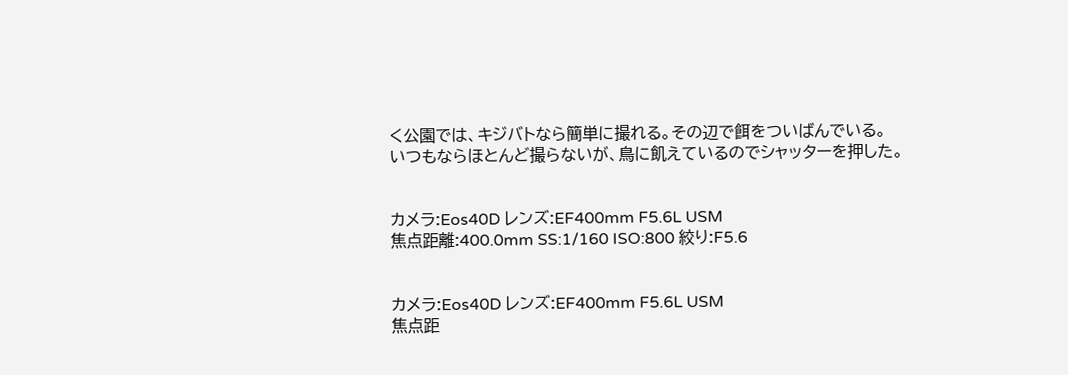く公園では、キジバトなら簡単に撮れる。その辺で餌をついばんでいる。
いつもならほとんど撮らないが、鳥に飢えているのでシャッターを押した。


カメラ:Eos40D レンズ:EF400mm F5.6L USM
焦点距離:400.0mm SS:1/160 ISO:800 絞り:F5.6


カメラ:Eos40D レンズ:EF400mm F5.6L USM
焦点距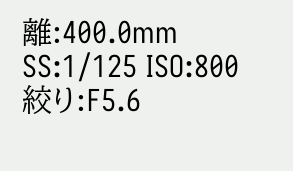離:400.0mm SS:1/125 ISO:800 絞り:F5.6